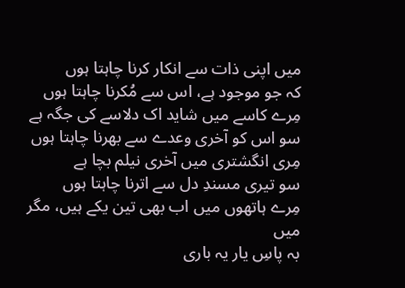میں اپنی ذات سے انکار کرنا چاہتا ہوں
کہ جو موجود ہے، اس سے مُکرنا چاہتا ہوں
مِرے کاسے میں شاید اک دلاسے کی جگہ ہے
سو اس کو آخری وعدے سے بھرنا چاہتا ہوں
مِری انگشتری میں آخری نیلم بچا ہے
سو تیری مسندِ دل سے اترنا چاہتا ہوں
مِرے ہاتھوں میں اب بھی تین یکے ہیں، مگر میں
بہ پاسِ یار یہ باری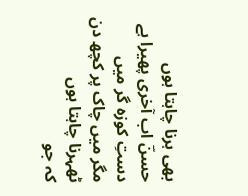بھی ہرنا چاہتا ہوں
حسنؔ اب آخری پھیرا ہے دستِ کوزہ گر میں
مگر میں چاک پر کچھ دن ٹھہرنا چاہتا ہوں
کہ جو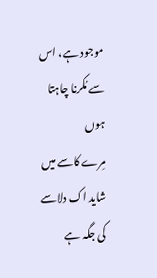موجود ہے، اس سے مُکرنا چاہتا ہوں
مِرے کاسے میں شاید اک دلاسے کی جگہ ہے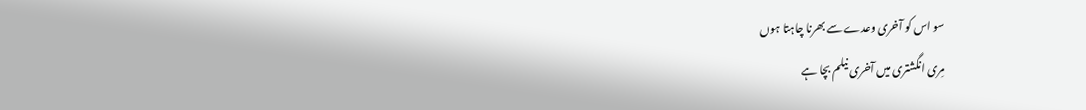سو اس کو آخری وعدے سے بھرنا چاہتا ہوں
مِری انگشتری میں آخری نیلم بچا ہے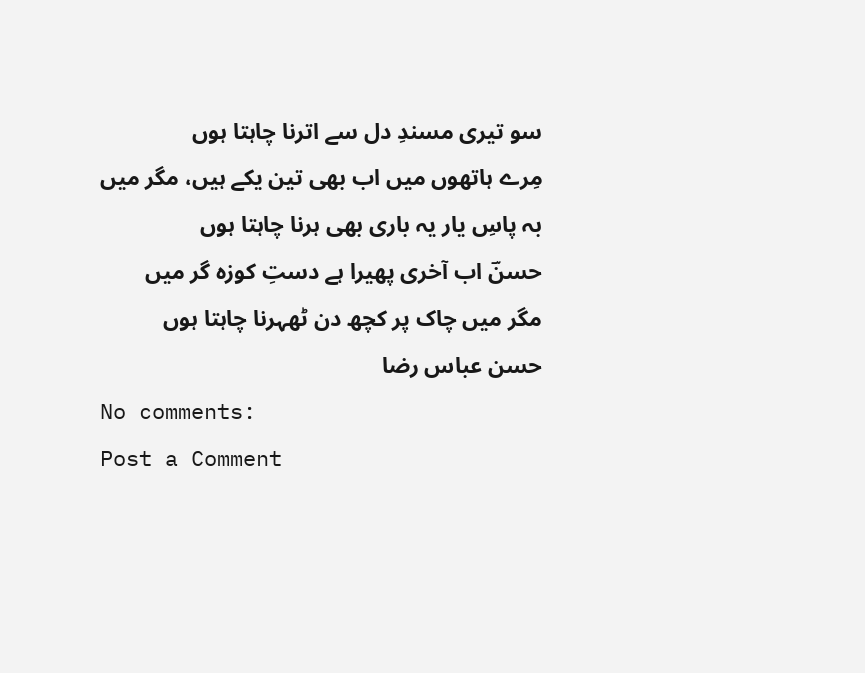سو تیری مسندِ دل سے اترنا چاہتا ہوں
مِرے ہاتھوں میں اب بھی تین یکے ہیں، مگر میں
بہ پاسِ یار یہ باری بھی ہرنا چاہتا ہوں
حسنؔ اب آخری پھیرا ہے دستِ کوزہ گر میں
مگر میں چاک پر کچھ دن ٹھہرنا چاہتا ہوں
حسن عباس رضا
No comments:
Post a Comment